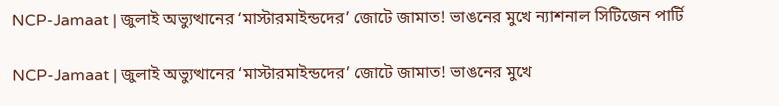NCP-Jamaat | জুলাই অভ্যুত্থানের ‘মাস্টারমাইন্ডদের’ জোটে জামাত! ভাঙনের মুখে ন্যাশনাল সিটিজেন পার্টি

NCP-Jamaat | জুলাই অভ্যুত্থানের ‘মাস্টারমাইন্ডদের’ জোটে জামাত! ভাঙনের মুখে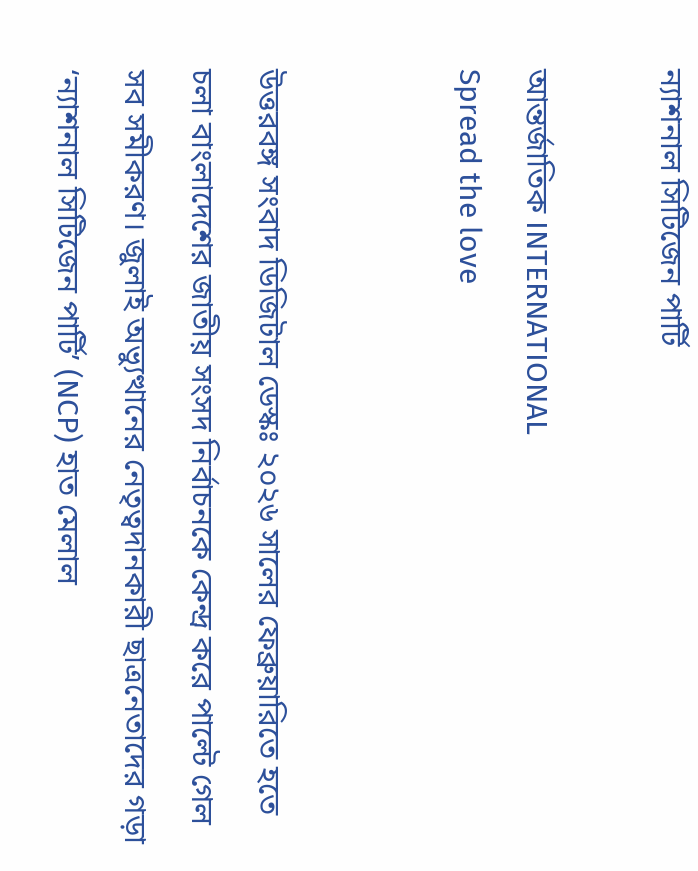ন্যাশনাল সিটিজেন পার্টি

আন্তর্জাতিক INTERNATIONAL
Spread the love


উত্তরবঙ্গ সংবাদ ডিজিটাল ডেস্কঃ ২০২৬ সালের ফেব্রুয়ারিতে হতে চলা বাংলাদেশের জাতীয় সংসদ নির্বাচনকে কেন্দ্র করে পাল্টে গেল সব সমীকরণ। জুলাই অভ্যুত্থানের নেতৃত্বদানকারী ছাত্রনেতাদের গড়া ‘ন্যাশনাল সিটিজেন পার্টি’ (NCP) হাত মেলাল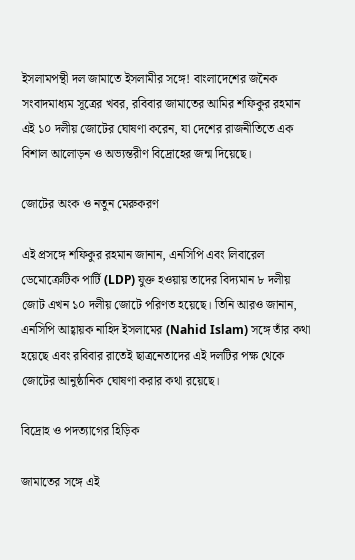ইসলামপন্থী দল জামাতে ইসলামীর সঙ্গে! বাংলাদেশের জনৈক সংবাদমাধ্যম সূত্রের খবর, রবিবার জামাতের আমির শফিকুর রহমান এই ১০ দলীয় জোটের ঘোষণা করেন, যা দেশের রাজনীতিতে এক বিশাল আলোড়ন ও অভ্যন্তরীণ বিদ্রোহের জন্ম দিয়েছে।

জোটের অংক ও নতুন মেরুকরণ

এই প্রসঙ্গে শফিকুর রহমান জানান, এনসিপি এবং লিবারেল ডেমোক্রেটিক পার্টি (LDP) যুক্ত হওয়ায় তাদের বিদ্যমান ৮ দলীয় জোট এখন ১০ দলীয় জোটে পরিণত হয়েছে। তিনি আরও জানান, এনসিপি আহ্বায়ক নাহিদ ইসলামের (Nahid Islam) সঙ্গে তাঁর কথা হয়েছে এবং রবিবার রাতেই ছাত্রনেতাদের এই দলটির পক্ষ থেকে জোটের আনুষ্ঠানিক ঘোষণা করার কথা রয়েছে।

বিদ্রোহ ও পদত্যাগের হিড়িক

জামাতের সঙ্গে এই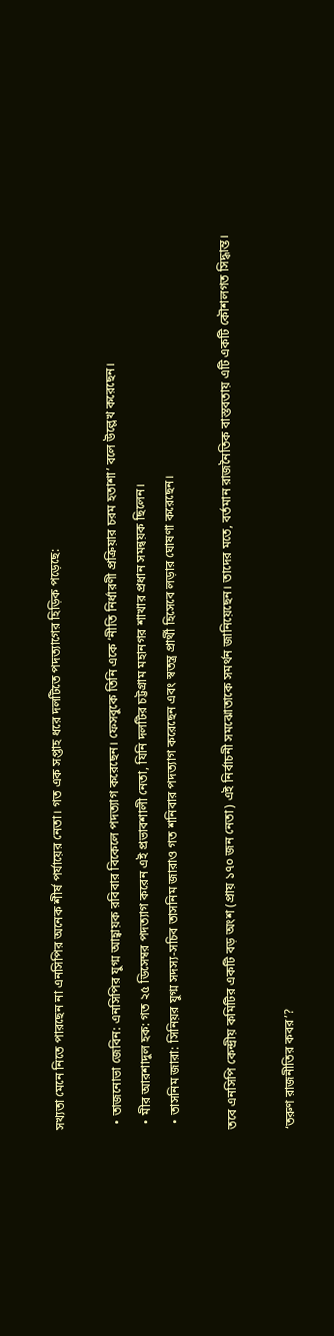সখ্যতা মেনে নিতে পারছেন না এনসিপির অনেক শীর্ষ পর্যায়ের নেতা। গত এক সপ্তাহ ধরে দলটিতে পদত্যাগের হিড়িক পড়েছে:

  • তাজনোভা জেবিন: এনসিপির যুগ্ম আহ্বায়ক রবিবার বিকেলে পদত্যাগ করেছেন। ফেসবুকে তিনি একে ‘নীতি নির্ধারণী প্রক্রিয়ার চরম হতাশা’ বলে উল্লেখ করেছেন।
  • মীর আরশাদুল হক: গত ২৫ ডিসেম্বর পদত্যাগ করেন এই প্রভাবশালী নেতা, যিনি দলটির চট্টগ্রাম মহানগর শাখার প্রধান সমন্বয়ক ছিলেন।
  • তাসনিম জারা: সিনিয়র যুগ্ম সদস্য-সচিব তাসনিম জারাও গত শনিবার পদত্যাগ করেছেন এবং স্বতন্ত্র প্রার্থী হিসেবে লড়ার ঘোষণা করেছেন।

তবে এনসিপি কেন্দ্রীয় কমিটির একটি বড় অংশ (প্রায় ১৭০ জন নেতা) এই নির্বাচনী সমঝোতাকে সমর্থন জানিয়েছেন। তাদের মতে, বর্তমান রাজনৈতিক বাস্তবতায় এটি একটি কৌশলগত সিদ্ধান্ত।

‘তরুণ রাজনীতির কবর’?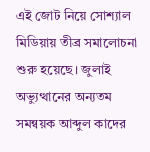এই জোট নিয়ে সোশ্যাল মিডিয়ায় তীব্র সমালোচনা শুরু হয়েছে। জুলাই অভ্যুত্থানের অন্যতম সমন্বয়ক আব্দুল কাদের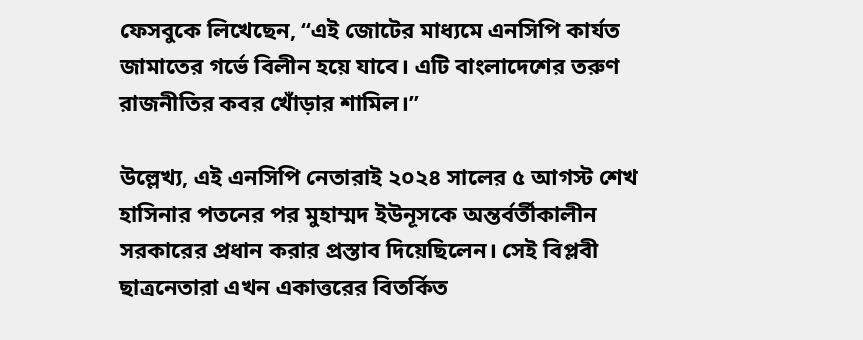ফেসবুকে লিখেছেন, “এই জোটের মাধ্যমে এনসিপি কার্যত জামাতের গর্ভে বিলীন হয়ে যাবে। এটি বাংলাদেশের তরুণ রাজনীতির কবর খোঁড়ার শামিল।”

উল্লেখ্য, এই এনসিপি নেতারাই ২০২৪ সালের ৫ আগস্ট শেখ হাসিনার পতনের পর মুহাম্মদ ইউনূসকে অন্তর্বর্তীকালীন সরকারের প্রধান করার প্রস্তাব দিয়েছিলেন। সেই বিপ্লবী ছাত্রনেতারা এখন একাত্তরের বিতর্কিত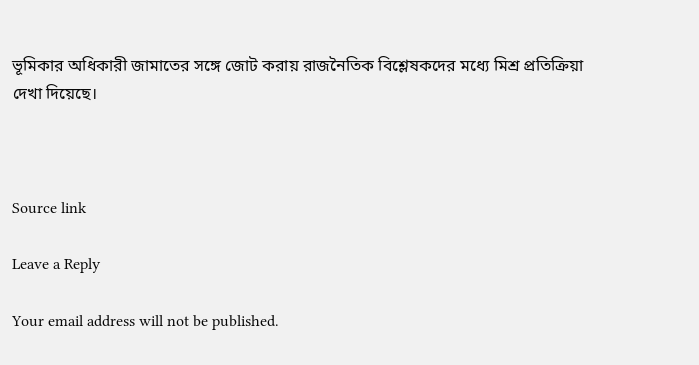ভূমিকার অধিকারী জামাতের সঙ্গে জোট করায় রাজনৈতিক বিশ্লেষকদের মধ্যে মিশ্র প্রতিক্রিয়া দেখা দিয়েছে।



Source link

Leave a Reply

Your email address will not be published.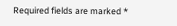Required fields are marked *